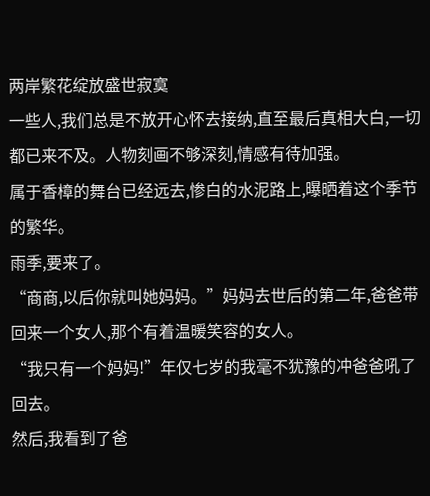两岸繁花绽放盛世寂寞
一些人,我们总是不放开心怀去接纳,直至最后真相大白,一切都已来不及。人物刻画不够深刻,情感有待加强。
属于香樟的舞台已经远去,惨白的水泥路上,曝晒着这个季节的繁华。
雨季,要来了。
“商商,以后你就叫她妈妈。”妈妈去世后的第二年,爸爸带回来一个女人,那个有着温暖笑容的女人。
“我只有一个妈妈!”年仅七岁的我毫不犹豫的冲爸爸吼了回去。
然后,我看到了爸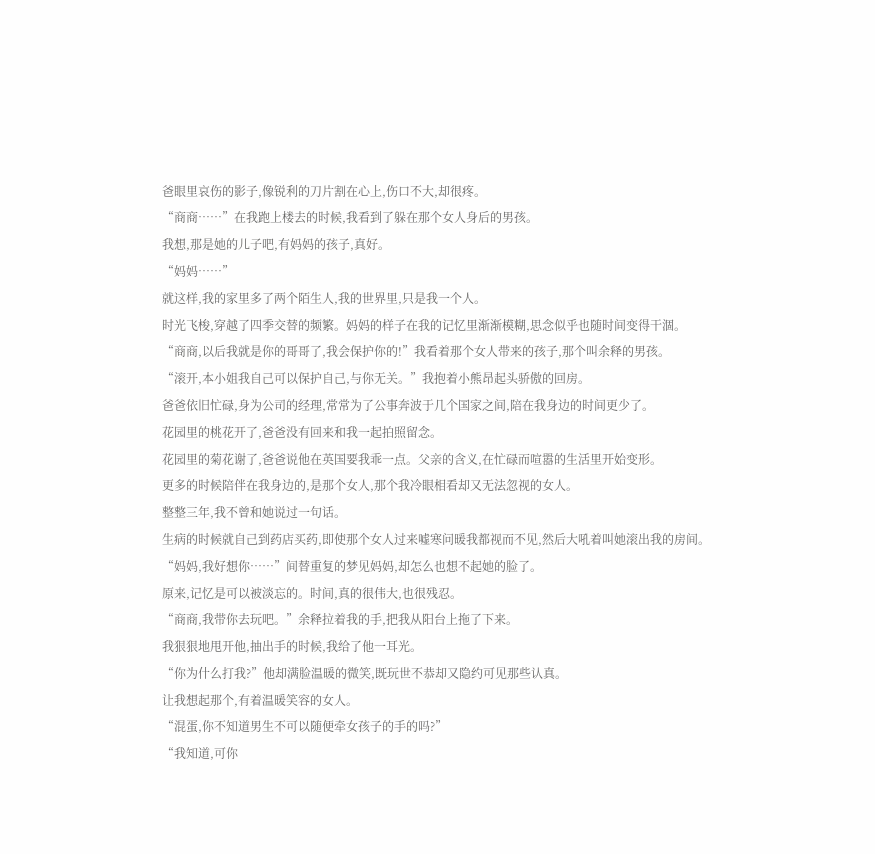爸眼里哀伤的影子,像锐利的刀片割在心上,伤口不大,却很疼。
“商商……”在我跑上楼去的时候,我看到了躲在那个女人身后的男孩。
我想,那是她的儿子吧,有妈妈的孩子,真好。
“妈妈……”
就这样,我的家里多了两个陌生人,我的世界里,只是我一个人。
时光飞梭,穿越了四季交替的频繁。妈妈的样子在我的记忆里渐渐模糊,思念似乎也随时间变得干涸。
“商商,以后我就是你的哥哥了,我会保护你的!”我看着那个女人带来的孩子,那个叫余释的男孩。
“滚开,本小姐我自己可以保护自己,与你无关。”我抱着小熊昂起头骄傲的回房。
爸爸依旧忙碌,身为公司的经理,常常为了公事奔波于几个国家之间,陪在我身边的时间更少了。
花园里的桃花开了,爸爸没有回来和我一起拍照留念。
花园里的菊花谢了,爸爸说他在英国要我乖一点。父亲的含义,在忙碌而喧嚣的生活里开始变形。
更多的时候陪伴在我身边的,是那个女人,那个我冷眼相看却又无法忽视的女人。
整整三年,我不曾和她说过一句话。
生病的时候就自己到药店买药,即使那个女人过来嘘寒问暖我都视而不见,然后大吼着叫她滚出我的房间。
“妈妈,我好想你……”间替重复的梦见妈妈,却怎么也想不起她的脸了。
原来,记忆是可以被淡忘的。时间,真的很伟大,也很残忍。
“商商,我带你去玩吧。”余释拉着我的手,把我从阳台上拖了下来。
我狠狠地甩开他,抽出手的时候,我给了他一耳光。
“你为什么打我?”他却满脸温暖的微笑,既玩世不恭却又隐约可见那些认真。
让我想起那个,有着温暖笑容的女人。
“混蛋,你不知道男生不可以随便牵女孩子的手的吗?”
“我知道,可你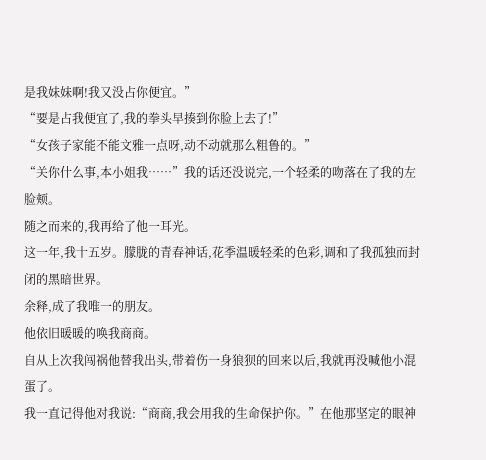是我妹妹啊!我又没占你便宜。”
“要是占我便宜了,我的拳头早揍到你脸上去了!”
“女孩子家能不能文雅一点呀,动不动就那么粗鲁的。”
“关你什么事,本小姐我……”我的话还没说完,一个轻柔的吻落在了我的左脸颊。
随之而来的,我再给了他一耳光。
这一年,我十五岁。朦胧的青春神话,花季温暖轻柔的色彩,调和了我孤独而封闭的黑暗世界。
余释,成了我唯一的朋友。
他依旧暖暖的唤我商商。
自从上次我闯祸他替我出头,带着伤一身狼狈的回来以后,我就再没喊他小混蛋了。
我一直记得他对我说:“商商,我会用我的生命保护你。”在他那坚定的眼神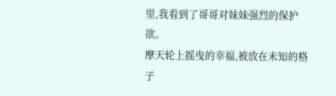里,我看到了哥哥对妹妹强烈的保护欲。
摩天轮上摇曳的幸福,被放在未知的格子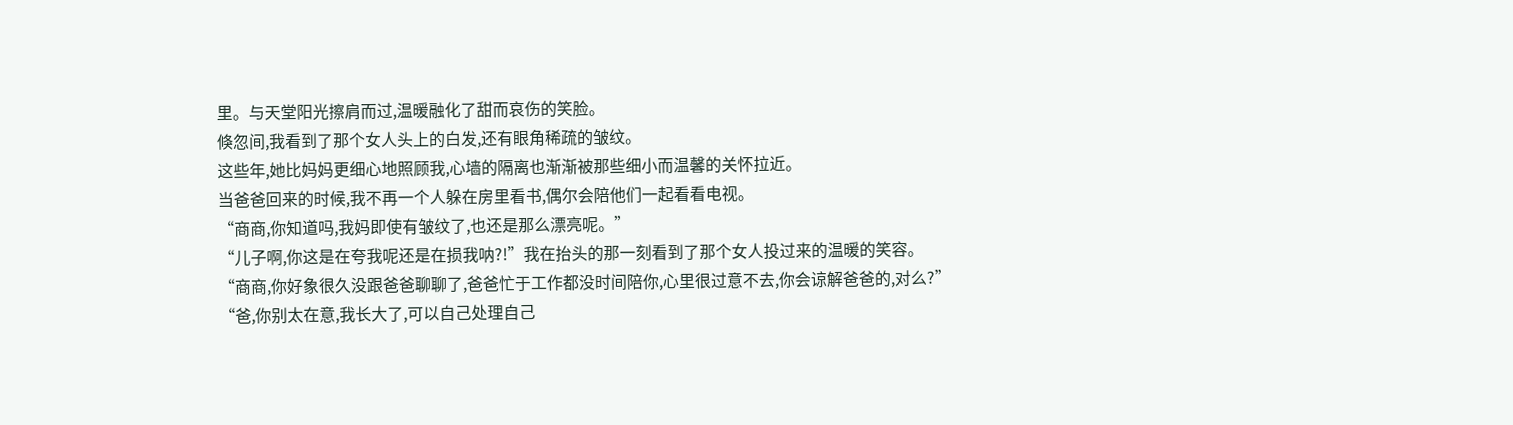里。与天堂阳光擦肩而过,温暖融化了甜而哀伤的笑脸。
倏忽间,我看到了那个女人头上的白发,还有眼角稀疏的皱纹。
这些年,她比妈妈更细心地照顾我,心墙的隔离也渐渐被那些细小而温馨的关怀拉近。
当爸爸回来的时候,我不再一个人躲在房里看书,偶尔会陪他们一起看看电视。
“商商,你知道吗,我妈即使有皱纹了,也还是那么漂亮呢。”
“儿子啊,你这是在夸我呢还是在损我呐?!”我在抬头的那一刻看到了那个女人投过来的温暖的笑容。
“商商,你好象很久没跟爸爸聊聊了,爸爸忙于工作都没时间陪你,心里很过意不去,你会谅解爸爸的,对么?”
“爸,你别太在意,我长大了,可以自己处理自己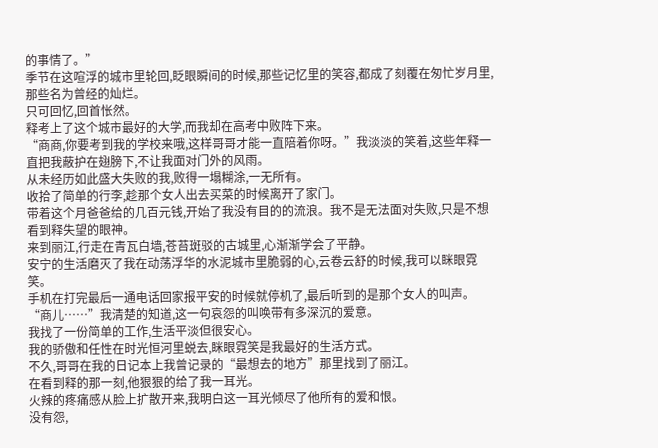的事情了。”
季节在这喧浮的城市里轮回,眨眼瞬间的时候,那些记忆里的笑容,都成了刻覆在匆忙岁月里,那些名为曾经的灿烂。
只可回忆,回首怅然。
释考上了这个城市最好的大学,而我却在高考中败阵下来。
“商商,你要考到我的学校来哦,这样哥哥才能一直陪着你呀。”我淡淡的笑着,这些年释一直把我蔽护在翅膀下,不让我面对门外的风雨。
从未经历如此盛大失败的我,败得一塌糊涂,一无所有。
收拾了简单的行李,趁那个女人出去买菜的时候离开了家门。
带着这个月爸爸给的几百元钱,开始了我没有目的的流浪。我不是无法面对失败,只是不想看到释失望的眼神。
来到丽江,行走在青瓦白墙,苍苔斑驳的古城里,心渐渐学会了平静。
安宁的生活磨灭了我在动荡浮华的水泥城市里脆弱的心,云卷云舒的时候,我可以眯眼霓笑。
手机在打完最后一通电话回家报平安的时候就停机了,最后听到的是那个女人的叫声。
“商儿……”我清楚的知道,这一句哀怨的叫唤带有多深沉的爱意。
我找了一份简单的工作,生活平淡但很安心。
我的骄傲和任性在时光恒河里蜕去,眯眼霓笑是我最好的生活方式。
不久,哥哥在我的日记本上我曾记录的“最想去的地方”那里找到了丽江。
在看到释的那一刻,他狠狠的给了我一耳光。
火辣的疼痛感从脸上扩散开来,我明白这一耳光倾尽了他所有的爱和恨。
没有怨,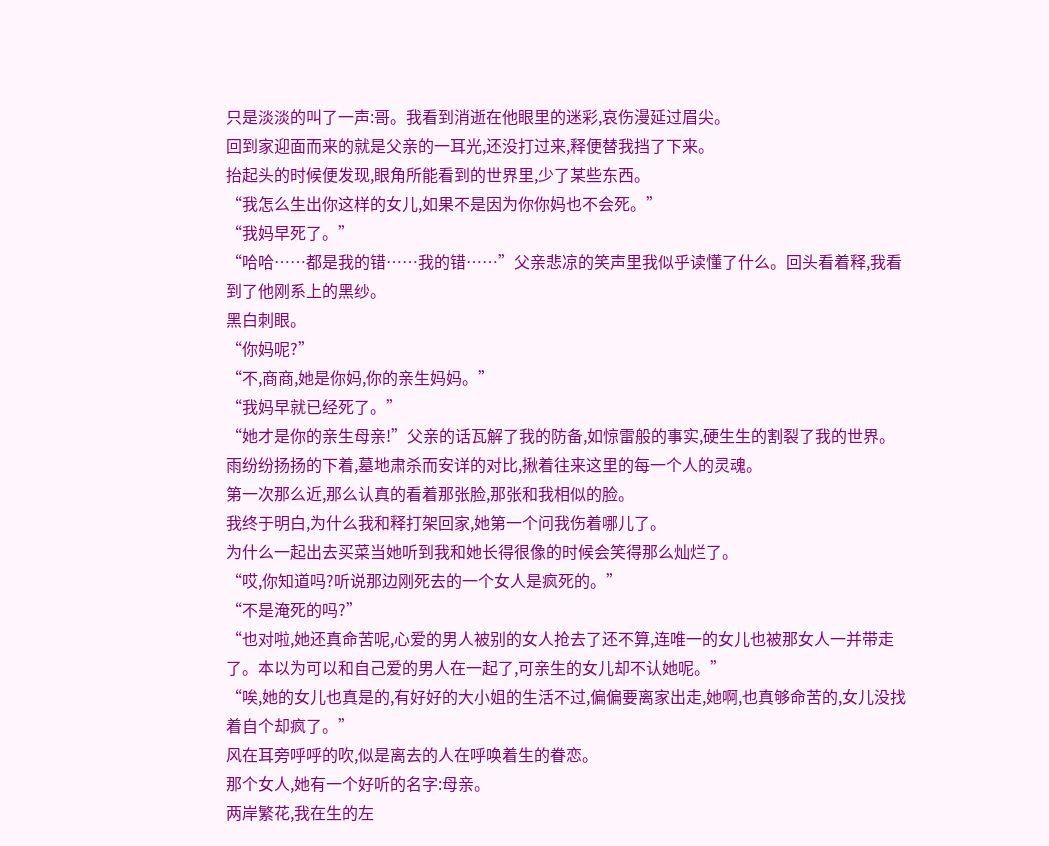只是淡淡的叫了一声:哥。我看到消逝在他眼里的迷彩,哀伤漫延过眉尖。
回到家迎面而来的就是父亲的一耳光,还没打过来,释便替我挡了下来。
抬起头的时候便发现,眼角所能看到的世界里,少了某些东西。
“我怎么生出你这样的女儿,如果不是因为你你妈也不会死。”
“我妈早死了。”
“哈哈……都是我的错……我的错……”父亲悲凉的笑声里我似乎读懂了什么。回头看着释,我看到了他刚系上的黑纱。
黑白刺眼。
“你妈呢?”
“不,商商,她是你妈,你的亲生妈妈。”
“我妈早就已经死了。”
“她才是你的亲生母亲!”父亲的话瓦解了我的防备,如惊雷般的事实,硬生生的割裂了我的世界。
雨纷纷扬扬的下着,墓地肃杀而安详的对比,揪着往来这里的每一个人的灵魂。
第一次那么近,那么认真的看着那张脸,那张和我相似的脸。
我终于明白,为什么我和释打架回家,她第一个问我伤着哪儿了。
为什么一起出去买菜当她听到我和她长得很像的时候会笑得那么灿烂了。
“哎,你知道吗?听说那边刚死去的一个女人是疯死的。”
“不是淹死的吗?”
“也对啦,她还真命苦呢,心爱的男人被别的女人抢去了还不算,连唯一的女儿也被那女人一并带走了。本以为可以和自己爱的男人在一起了,可亲生的女儿却不认她呢。”
“唉,她的女儿也真是的,有好好的大小姐的生活不过,偏偏要离家出走,她啊,也真够命苦的,女儿没找着自个却疯了。”
风在耳旁呼呼的吹,似是离去的人在呼唤着生的眷恋。
那个女人,她有一个好听的名字:母亲。
两岸繁花,我在生的左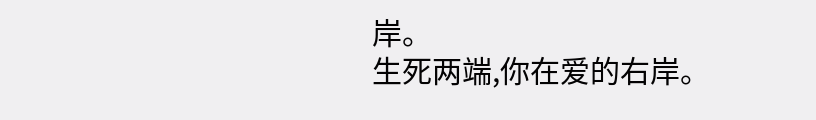岸。
生死两端,你在爱的右岸。